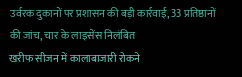उर्वरक दुकानों पर प्रशासन की बड़ी कार्रवाई, 33 प्रतिष्ठानों की जांच, चार के लाइसेंस निलंबित
खरीफ सीजन में कालाबाजारी रोकने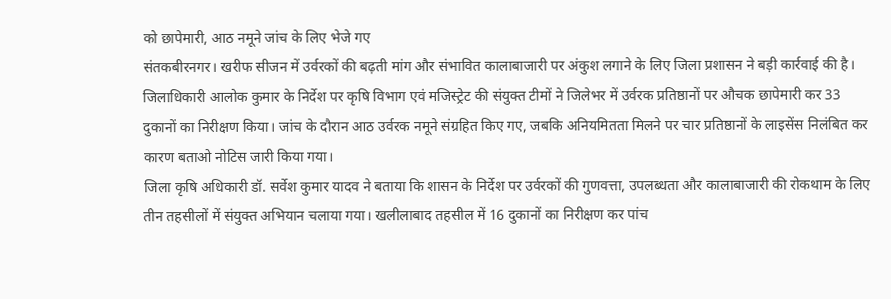को छापेमारी, आठ नमूने जांच के लिए भेजे गए
संतकबीरनगर। खरीफ सीजन में उर्वरकों की बढ़ती मांग और संभावित कालाबाजारी पर अंकुश लगाने के लिए जिला प्रशासन ने बड़ी कार्रवाई की है। जिलाधिकारी आलोक कुमार के निर्देश पर कृषि विभाग एवं मजिस्ट्रेट की संयुक्त टीमों ने जिलेभर में उर्वरक प्रतिष्ठानों पर औचक छापेमारी कर 33 दुकानों का निरीक्षण किया। जांच के दौरान आठ उर्वरक नमूने संग्रहित किए गए, जबकि अनियमितता मिलने पर चार प्रतिष्ठानों के लाइसेंस निलंबित कर कारण बताओ नोटिस जारी किया गया।
जिला कृषि अधिकारी डॉ. सर्वेश कुमार यादव ने बताया कि शासन के निर्देश पर उर्वरकों की गुणवत्ता, उपलब्धता और कालाबाजारी की रोकथाम के लिए तीन तहसीलों में संयुक्त अभियान चलाया गया। खलीलाबाद तहसील में 16 दुकानों का निरीक्षण कर पांच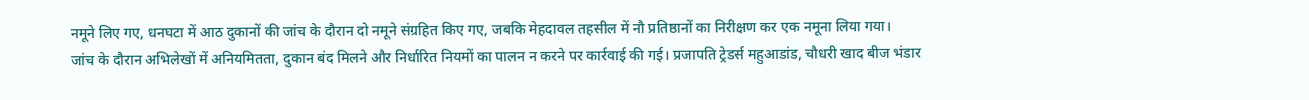नमूने लिए गए, धनघटा में आठ दुकानों की जांच के दौरान दो नमूने संग्रहित किए गए, जबकि मेहदावल तहसील में नौ प्रतिष्ठानों का निरीक्षण कर एक नमूना लिया गया।
जांच के दौरान अभिलेखों में अनियमितता, दुकान बंद मिलने और निर्धारित नियमों का पालन न करने पर कार्रवाई की गई। प्रजापति ट्रेडर्स महुआडांड, चौधरी खाद बीज भंडार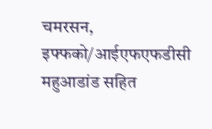चमरसन, इफ्फको/आईएफएफडीसी महुआडांड सहित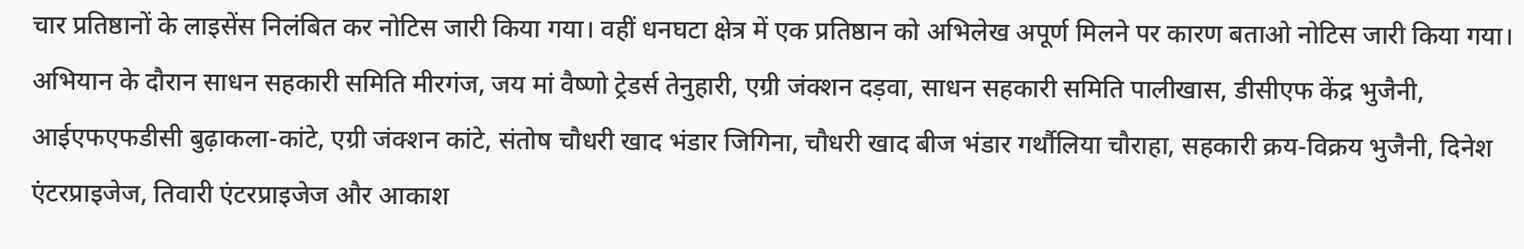चार प्रतिष्ठानों के लाइसेंस निलंबित कर नोटिस जारी किया गया। वहीं धनघटा क्षेत्र में एक प्रतिष्ठान को अभिलेख अपूर्ण मिलने पर कारण बताओ नोटिस जारी किया गया।
अभियान के दौरान साधन सहकारी समिति मीरगंज, जय मां वैष्णो ट्रेडर्स तेनुहारी, एग्री जंक्शन दड़वा, साधन सहकारी समिति पालीखास, डीसीएफ केंद्र भुजैनी, आईएफएफडीसी बुढ़ाकला-कांटे, एग्री जंक्शन कांटे, संतोष चौधरी खाद भंडार जिगिना, चौधरी खाद बीज भंडार गर्थौलिया चौराहा, सहकारी क्रय-विक्रय भुजैनी, दिनेश एंटरप्राइजेज, तिवारी एंटरप्राइजेज और आकाश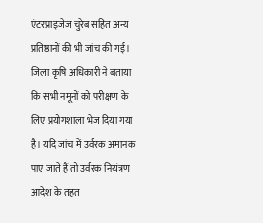एंटरप्राइजेज चुरेब सहित अन्य प्रतिष्ठानों की भी जांच की गई।
जिला कृषि अधिकारी ने बताया कि सभी नमूनों को परीक्षण के लिए प्रयोगशाला भेज दिया गया है। यदि जांच में उर्वरक अमानक पाए जाते हैं तो उर्वरक नियंत्रण आदेश के तहत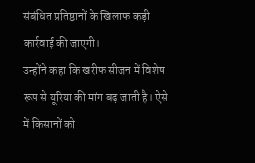संबंधित प्रतिष्ठानों के खिलाफ कड़ी कार्रवाई की जाएगी।
उन्होंने कहा कि खरीफ सीजन में विशेष रूप से यूरिया की मांग बढ़ जाती है। ऐसे में किसानों को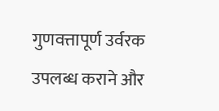गुणवत्तापूर्ण उर्वरक उपलब्ध कराने और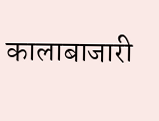कालाबाजारी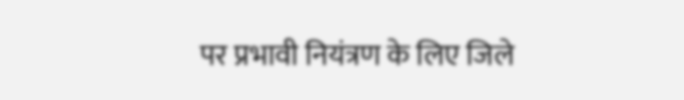पर प्रभावी नियंत्रण के लिए जिले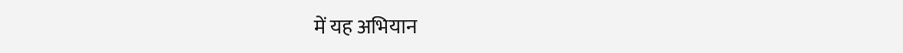में यह अभियान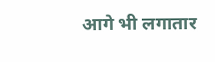आगे भी लगातार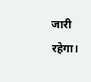जारी रहेगा।